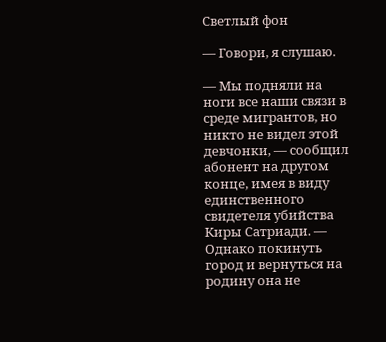Светлый фон

— Говори, я слушаю.

— Мы подняли на ноги все наши связи в среде мигрантов, но никто не видел этой девчонки, — сообщил абонент на другом конце, имея в виду единственного свидетеля убийства Киры Сатриади. — Однако покинуть город и вернуться на родину она не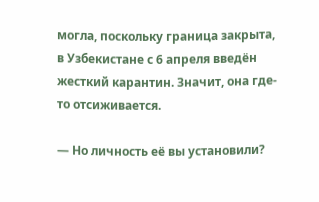могла, поскольку граница закрыта, в Узбекистане с 6 апреля введён жесткий карантин. Значит, она где-то отсиживается.

— Но личность её вы установили?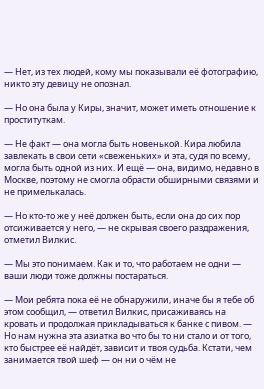— Нет, из тех людей, кому мы показывали её фотографию, никто эту девицу не опознал.

— Но она была у Киры, значит, может иметь отношение к проституткам.

— Не факт — она могла быть новенькой. Кира любила завлекать в свои сети «свеженьких» и эта, судя по всему, могла быть одной из них. И ещё — она, видимо, недавно в Москве, поэтому не смогла обрасти обширными связями и не примелькалась.

— Но кто-то же у неё должен быть, если она до сих пор отсиживается у него, — не скрывая своего раздражения, отметил Вилкис.

— Мы это понимаем. Как и то, что работаем не одни — ваши люди тоже должны постараться.

— Мои ребята пока её не обнаружили, иначе бы я тебе об этом сообщил, — ответил Вилкис, присаживаясь на кровать и продолжая прикладываться к банке с пивом. — Но нам нужна эта азиатка во что бы то ни стало и от того, кто быстрее её найдёт, зависит и твоя судьба. Кстати, чем занимается твой шеф — он ни о чём не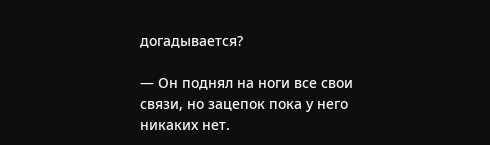догадывается?

— Он поднял на ноги все свои связи, но зацепок пока у него никаких нет.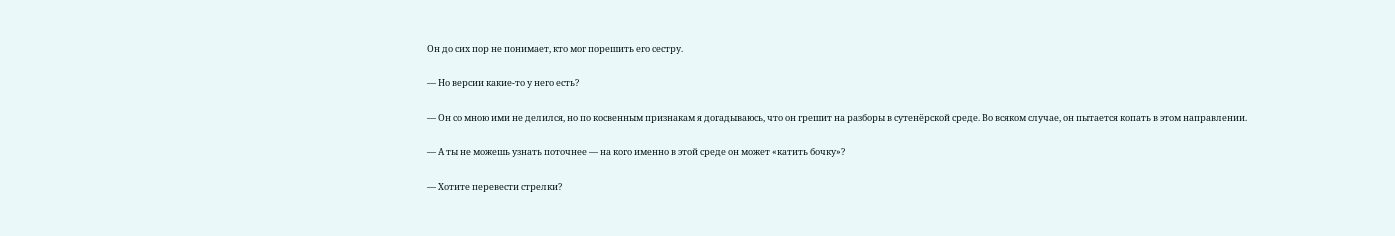Он до сих пор не понимает, кто мог порешить его сестру.

— Но версии какие-то у него есть?

— Он со мною ими не делился, но по косвенным признакам я догадываюсь, что он грешит на разборы в сутенёрской среде. Во всяком случае, он пытается копать в этом направлении.

— А ты не можешь узнать поточнее — на кого именно в этой среде он может «катить бочку»?

— Хотите перевести стрелки?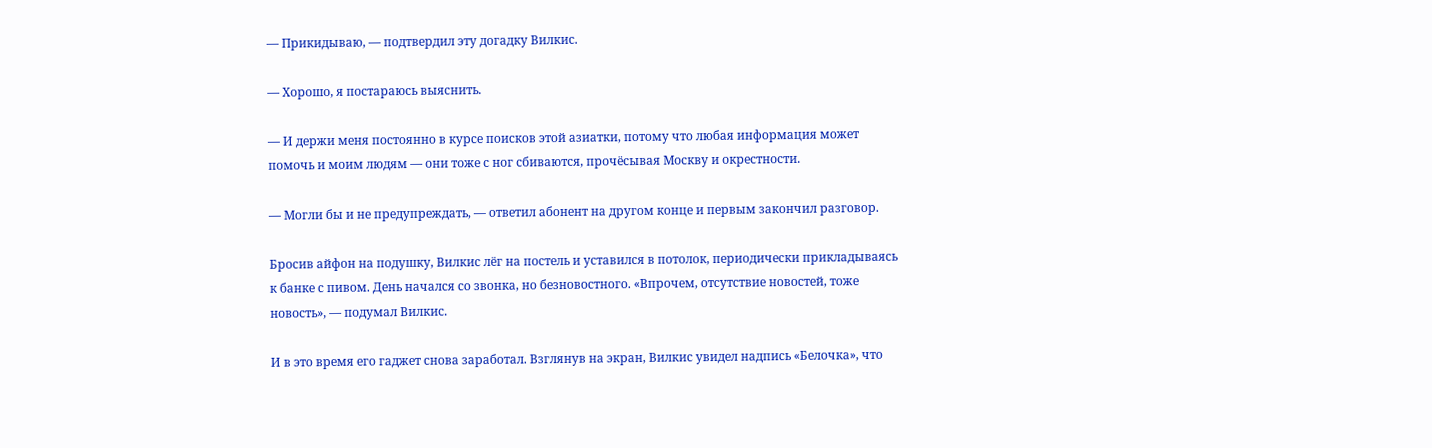— Прикидываю, — подтвердил эту догадку Вилкис.

— Хорошо, я постараюсь выяснить.

— И держи меня постоянно в курсе поисков этой азиатки, потому что любая информация может помочь и моим людям — они тоже с ног сбиваются, прочёсывая Москву и окрестности.

— Могли бы и не предупреждать, — ответил абонент на другом конце и первым закончил разговор.

Бросив айфон на подушку, Вилкис лёг на постель и уставился в потолок, периодически прикладываясь к банке с пивом. День начался со звонка, но безновостного. «Впрочем, отсутствие новостей, тоже новость», — подумал Вилкис.

И в это время его гаджет снова заработал. Взглянув на экран, Вилкис увидел надпись «Белочка», что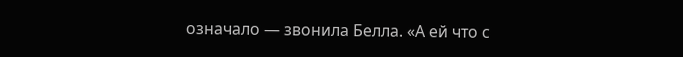означало — звонила Белла. «А ей что с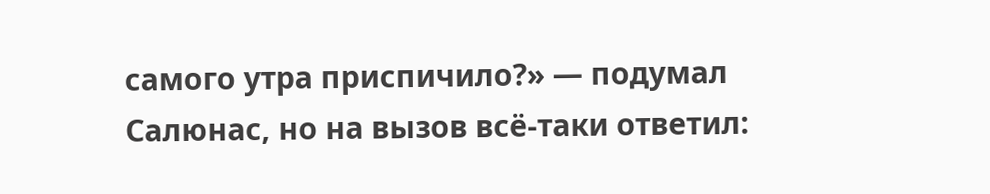самого утра приспичило?» — подумал Салюнас, но на вызов всё-таки ответил: